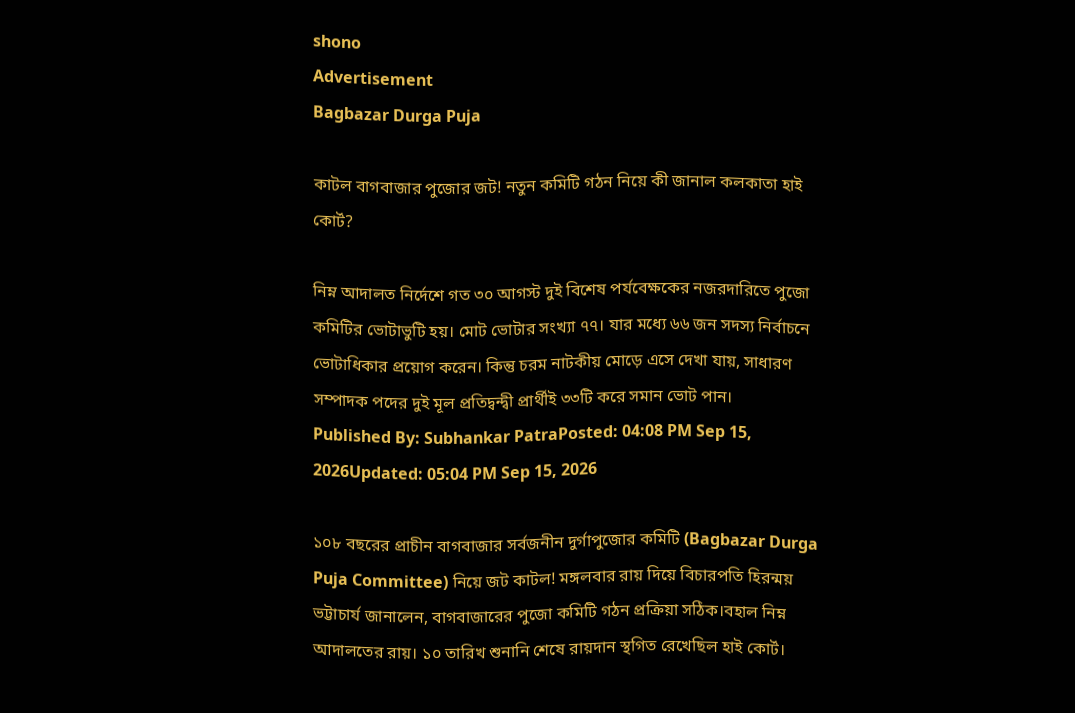shono
Advertisement
Bagbazar Durga Puja

কাটল বাগবাজার পুজোর জট! নতুন কমিটি গঠন নিয়ে কী জানাল কলকাতা হাই কোর্ট?

নিম্ন আদালত নির্দেশে গত ৩০ আগস্ট দুই বিশেষ পর্যবেক্ষকের নজরদারিতে পুজো কমিটির ভোটাভুটি হয়। মোট ভোটার সংখ্যা ৭৭। যার মধ্যে ৬৬ জন সদস্য নির্বাচনে ভোটাধিকার প্রয়োগ করেন। কিন্তু চরম নাটকীয় মোড়ে এসে দেখা যায়, সাধারণ সম্পাদক পদের দুই মূল প্রতিদ্বন্দ্বী প্রার্থীই ৩৩টি করে সমান ভোট পান।
Published By: Subhankar PatraPosted: 04:08 PM Sep 15, 2026Updated: 05:04 PM Sep 15, 2026

১০৮ বছরের প্রাচীন বাগবাজার সর্বজনীন দুর্গাপুজোর কমিটি (Bagbazar Durga Puja Committee) নিয়ে জট কাটল! মঙ্গলবার রায় দিয়ে বিচারপতি হিরন্ময় ভট্টাচার্য জানালেন, বাগবাজারের পুজো কমিটি গঠন প্রক্রিয়া সঠিক।বহাল নিম্ন আদালতের রায়। ১০ তারিখ শুনানি শেষে রায়দান স্থগিত রেখেছিল হাই কোর্ট।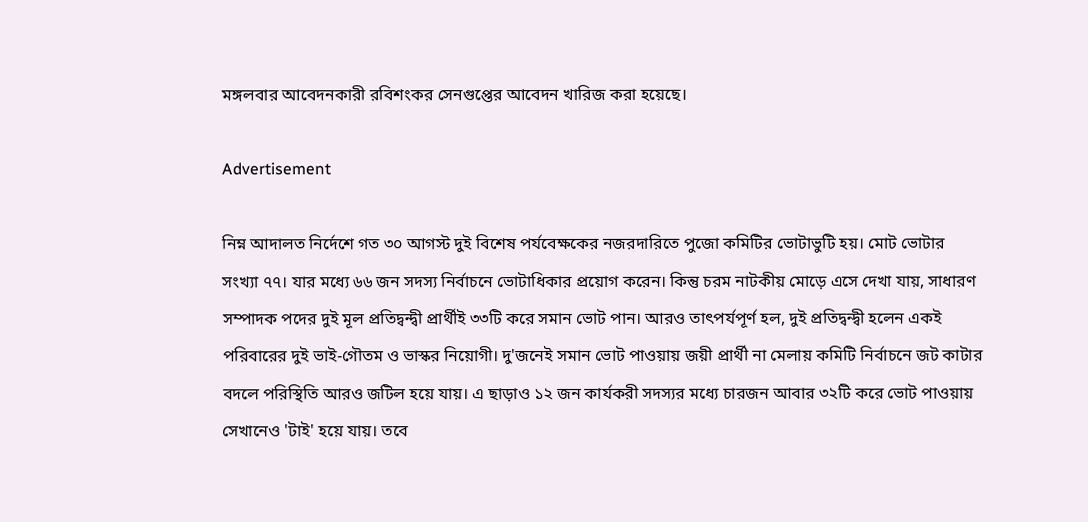মঙ্গলবার আবেদনকারী রবিশংকর সেনগুপ্তের আবেদন খারিজ করা হয়েছে।

Advertisement

নিম্ন আদালত নির্দেশে গত ৩০ আগস্ট দুই বিশেষ পর্যবেক্ষকের নজরদারিতে পুজো কমিটির ভোটাভুটি হয়। মোট ভোটার সংখ্যা ৭৭। যার মধ্যে ৬৬ জন সদস্য নির্বাচনে ভোটাধিকার প্রয়োগ করেন। কিন্তু চরম নাটকীয় মোড়ে এসে দেখা যায়, সাধারণ সম্পাদক পদের দুই মূল প্রতিদ্বন্দ্বী প্রার্থীই ৩৩টি করে সমান ভোট পান। আরও তাৎপর্যপূর্ণ হল, দুই প্রতিদ্বন্দ্বী হলেন একই পরিবারের দুই ভাই-গৌতম ও ভাস্কর নিয়োগী। দু'জনেই সমান ভোট পাওয়ায় জয়ী প্রার্থী না মেলায় কমিটি নির্বাচনে জট কাটার বদলে পরিস্থিতি আরও জটিল হয়ে যায়। এ ছাড়াও ১২ জন কার্যকরী সদস্যর মধ্যে চারজন আবার ৩২টি করে ভোট পাওয়ায় সেখানেও 'টাই' হয়ে যায়। তবে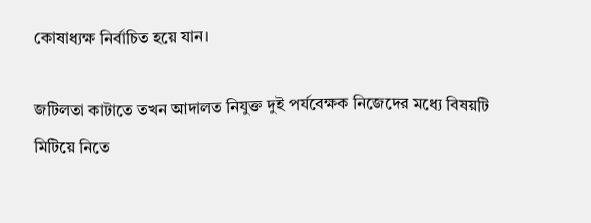কোষাধ্যক্ষ নির্বাচিত হয়ে যান।

জটিলতা কাটাতে তখন আদালত নিযুক্ত দুই পর্যবেক্ষক নিজেদের মধ্যে বিষয়টি মিটিয়ে নিতে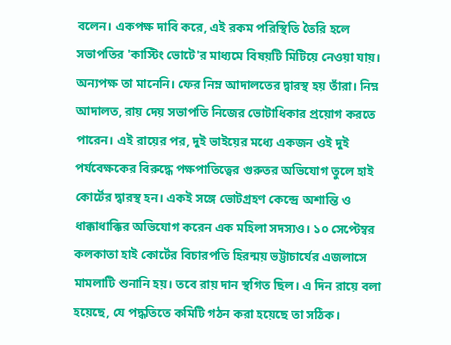বলেন। একপক্ষ দাবি করে, এই রকম পরিস্থিতি তৈরি হলে সভাপতির 'কাস্টিং ভোটে'র মাধ্যমে বিষয়টি মিটিয়ে নেওয়া যায়। অন্যপক্ষ তা মানেনি। ফের নিম্ন আদালতের দ্বারস্থ হয় তাঁরা। নিম্ন আদালত, রায় দেয় সভাপতি নিজের ভোটাধিকার প্রয়োগ করতে পারেন। এই রায়ের পর, দুই ভাইয়ের মধ্যে একজন ওই দুই পর্যবেক্ষকের বিরুদ্ধে পক্ষপাতিত্বের গুরুতর অভিযোগ তুলে হাই কোর্টের দ্বারস্থ হন। একই সঙ্গে ভোটগ্রহণ কেন্দ্রে অশান্তি ও ধাক্কাধাক্কির অভিযোগ করেন এক মহিলা সদস্যও। ১০ সেপ্টেম্বর কলকাতা হাই কোর্টের বিচারপতি হিরন্ময় ভট্টাচার্যের এজলাসে মামলাটি শুনানি হয়। তবে রায় দান স্থগিত ছিল। এ দিন রায়ে বলা হয়েছে, যে পদ্ধতিতে কমিটি গঠন করা হয়েছে তা সঠিক।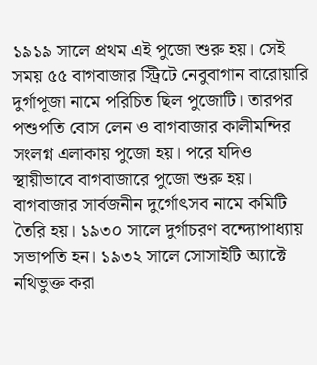১৯১৯ সালে প্রথম এই পুজো শুরু হয়। সেই সময় ৫৫ বাগবাজার স্ট্রিটে নেবুবাগান বারোয়ারি দুর্গাপূজা নামে পরিচিত ছিল পুজোটি। তারপর পশুপতি বোস লেন ও বাগবাজার কালীমন্দির সংলগ্ন এলাকায় পুজো হয়। পরে যদিও স্থায়ীভাবে বাগবাজারে পুজো শুরু হয়। বাগবাজার সার্বজনীন দুর্গোৎসব নামে কমিটি তৈরি হয়। ১৯৩০ সালে দুর্গাচরণ বন্দ্যোপাধ্যায় সভাপতি হন। ১৯৩২ সালে সোসাইটি অ্যাক্টে নথিভুক্ত করা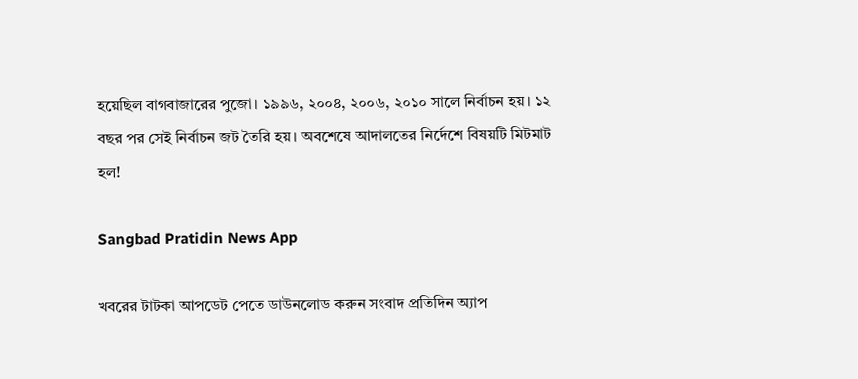হয়েছিল বাগবাজারের পুজো। ১৯৯৬, ২০০৪, ২০০৬, ২০১০ সালে নির্বাচন হয়। ১২ বছর পর সেই নির্বাচন জট তৈরি হয়। অবশেষে আদালতের নির্দেশে বিষয়টি মিটমাট হল!

Sangbad Pratidin News App

খবরের টাটকা আপডেট পেতে ডাউনলোড করুন সংবাদ প্রতিদিন অ্যাপ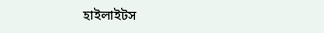হাইলাইটস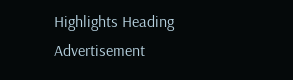Highlights Heading
Advertisement